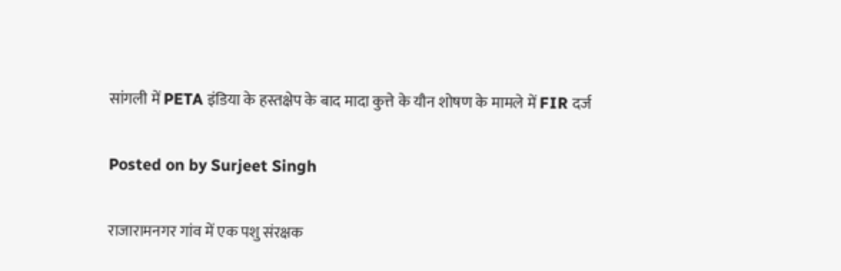सांगली में PETA इंडिया के हस्तक्षेप के बाद मादा कुत्ते के यौन शोषण के मामले में FIR दर्ज

Posted on by Surjeet Singh

राजारामनगर गांव में एक पशु संरक्षक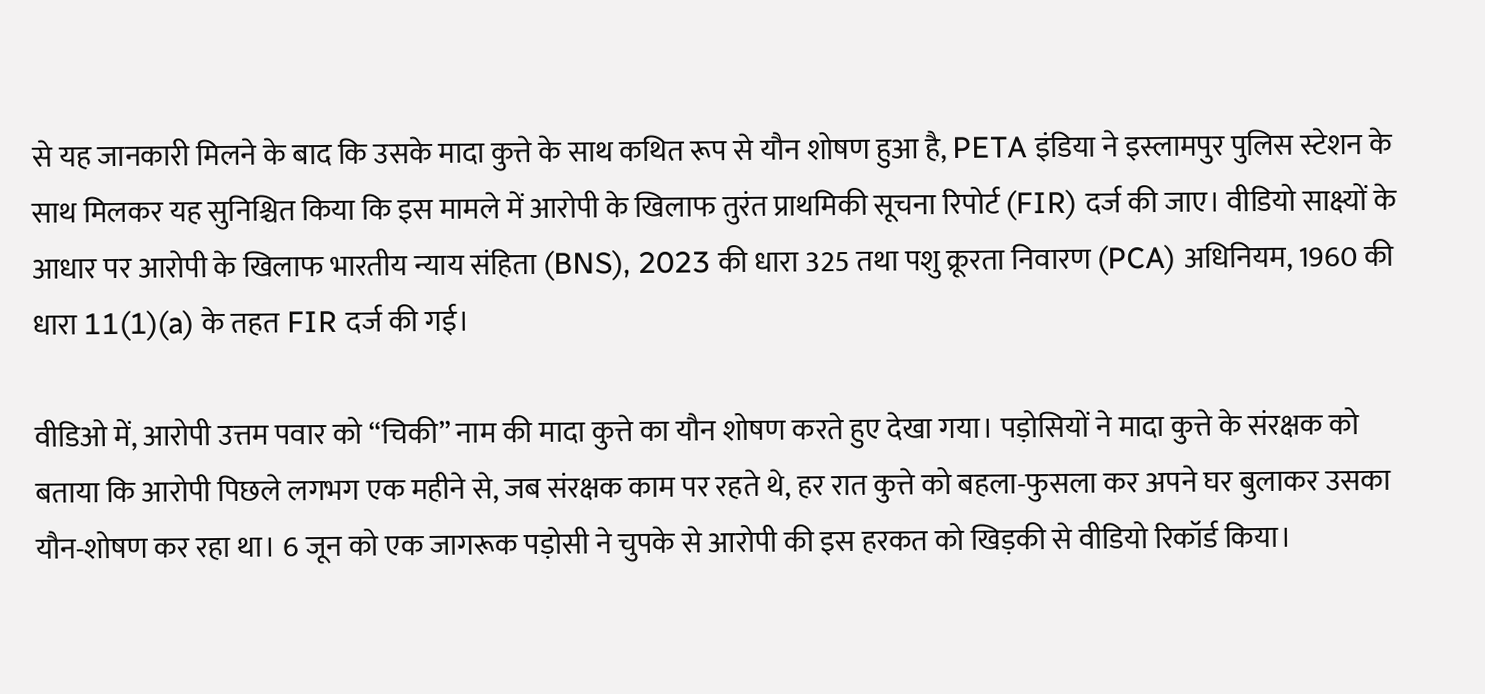से यह जानकारी मिलने के बाद कि उसके मादा कुत्ते के साथ कथित रूप से यौन शोषण हुआ है, PETA इंडिया ने इस्लामपुर पुलिस स्टेशन के साथ मिलकर यह सुनिश्चित किया कि इस मामले में आरोपी के खिलाफ तुरंत प्राथमिकी सूचना रिपोर्ट (FIR) दर्ज की जाए। वीडियो साक्ष्यों के आधार पर आरोपी के खिलाफ भारतीय न्याय संहिता (BNS), 2023 की धारा 325 तथा पशु क्रूरता निवारण (PCA) अधिनियम, 1960 की धारा 11(1)(a) के तहत FIR दर्ज की गई।

वीडिओ में, आरोपी उत्तम पवार को “चिकी” नाम की मादा कुत्ते का यौन शोषण करते हुए देखा गया। पड़ोसियों ने मादा कुत्ते के संरक्षक को बताया कि आरोपी पिछले लगभग एक महीने से, जब संरक्षक काम पर रहते थे, हर रात कुत्ते को बहला-फुसला कर अपने घर बुलाकर उसका यौन-शोषण कर रहा था। 6 जून को एक जागरूक पड़ोसी ने चुपके से आरोपी की इस हरकत को खिड़की से वीडियो रिकॉर्ड किया।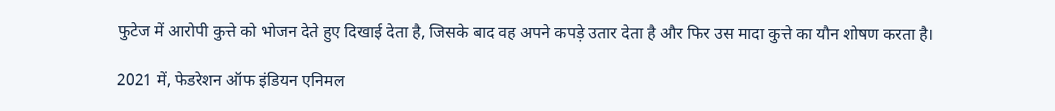फुटेज में आरोपी कुत्ते को भोजन देते हुए दिखाई देता है, जिसके बाद वह अपने कपड़े उतार देता है और फिर उस मादा कुत्ते का यौन शोषण करता है।

2021 में, फेडरेशन ऑफ इंडियन एनिमल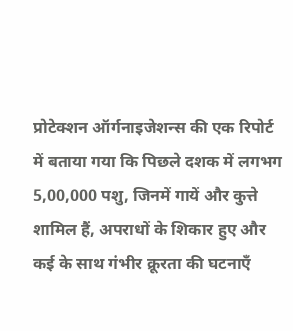प्रोटेक्शन ऑर्गनाइजेशन्स की एक रिपोर्ट में बताया गया कि पिछले दशक में लगभग 5,00,000 पशु, जिनमें गायें और कुत्ते शामिल हैं, अपराधों के शिकार हुए और कई के साथ गंभीर क्रूरता की घटनाएँ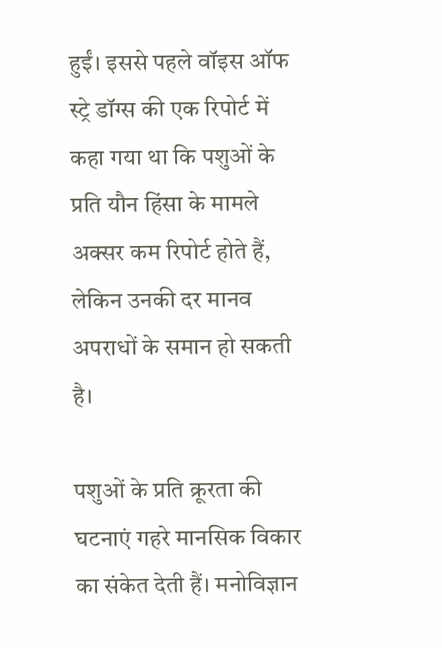हुईं। इससे पहले वॉइस ऑफ स्ट्रे डॉग्स की एक रिपोर्ट में कहा गया था कि पशुओं के प्रति यौन हिंसा के मामले अक्सर कम रिपोर्ट होते हैं, लेकिन उनकी दर मानव अपराधों के समान हो सकती है।

पशुओं के प्रति क्रूरता की घटनाएं गहरे मानसिक विकार का संकेत देती हैं। मनोविज्ञान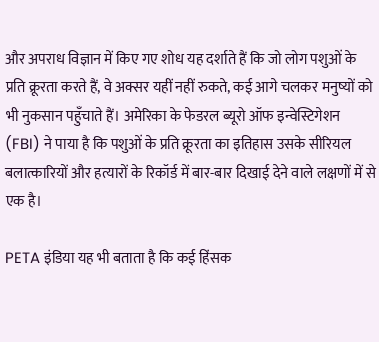और अपराध विज्ञान में किए गए शोध यह दर्शाते हैं कि जो लोग पशुओं के प्रति क्रूरता करते हैं, वे अक्सर यहीं नहीं रुकते, कई आगे चलकर मनुष्यों को भी नुकसान पहुँचाते हैं। अमेरिका के फेडरल ब्यूरो ऑफ इन्वेस्टिगेशन (FBI) ने पाया है कि पशुओं के प्रति क्रूरता का इतिहास उसके सीरियल बलात्कारियों और हत्यारों के रिकॉर्ड में बार-बार दिखाई देने वाले लक्षणों में से एक है।

PETA इंडिया यह भी बताता है कि कई हिंसक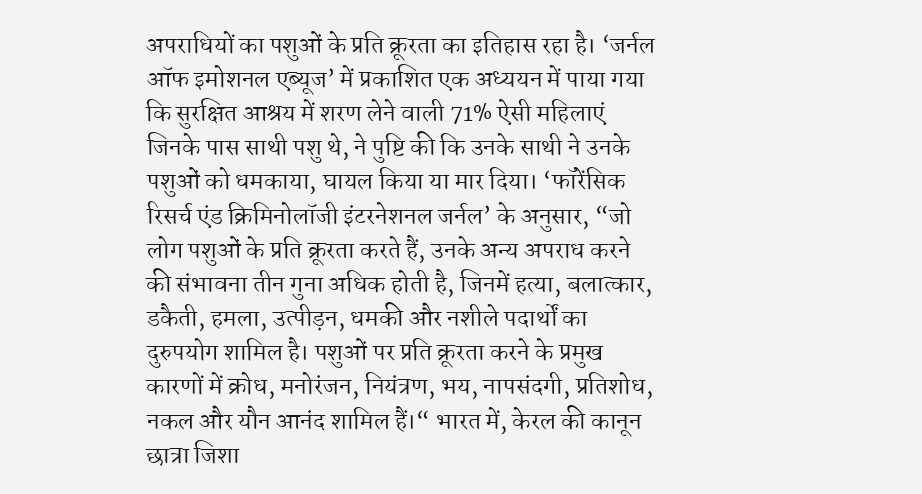अपराधियों का पशुओं के प्रति क्रूरता का इतिहास रहा है। ‘जर्नल ऑफ इमोशनल एब्यूज’ में प्रकाशित एक अध्ययन में पाया गया कि सुरक्षित आश्रय में शरण लेने वाली 71% ऐसी महिलाएं जिनके पास साथी पशु थे, ने पुष्टि की कि उनके साथी ने उनके पशुओं को धमकाया, घायल किया या मार दिया। ‘फॉरेंसिक रिसर्च एंड क्रिमिनोलॉजी इंटरनेशनल जर्नल’ के अनुसार, “जो लोग पशुओं के प्रति क्रूरता करते हैं, उनके अन्य अपराध करने की संभावना तीन गुना अधिक होती है, जिनमें हत्या, बलात्कार, डकैती, हमला, उत्पीड़न, धमकी और नशीले पदार्थों का दुरुपयोग शामिल है। पशुओं पर प्रति क्रूरता करने के प्रमुख कारणों में क्रोध, मनोरंजन, नियंत्रण, भय, नापसंदगी, प्रतिशोध, नकल और यौन आनंद शामिल हैं।“ भारत में, केरल की कानून छात्रा जिशा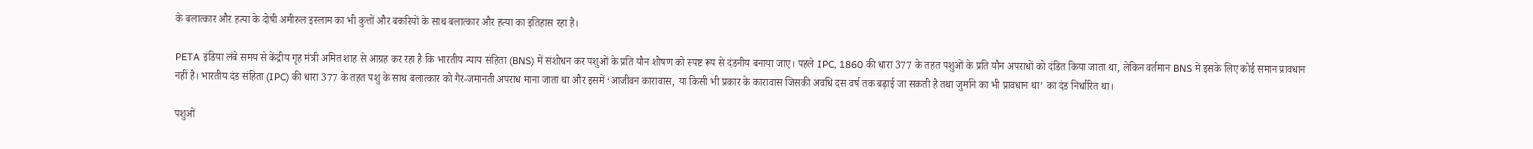के बलात्कार और हत्या के दोषी अमीरुल इस्लाम का भी कुत्तों और बकरियों के साथ बलात्कार और हत्या का इतिहास रहा है।

PETA इंडिया लंबे समय से केंद्रीय गृह मंत्री अमित शाह से आग्रह कर रहा है कि भारतीय न्याय संहिता (BNS) में संशोधन कर पशुओं के प्रति यौन शोषण को स्पष्ट रूप से दंडनीय बनाया जाए। पहले IPC, 1860 की धारा 377 के तहत पशुओं के प्रति यौन अपराधों को दंडित किया जाता था, लेकिन वर्तमान BNS में इसके लिए कोई समान प्रावधान नहीं है। भारतीय दंड संहिता (IPC) की धारा 377 के तहत पशु के साथ बलात्कार को गैर-जमानती अपराध माना जाता था और इसमें ‘आजीवन कारावास, या किसी भी प्रकार के कारावास जिसकी अवधि दस वर्ष तक बढ़ाई जा सकती है तथा जुर्माने का भी प्रावधान था’ का दंड निर्धारित था।

पशुओं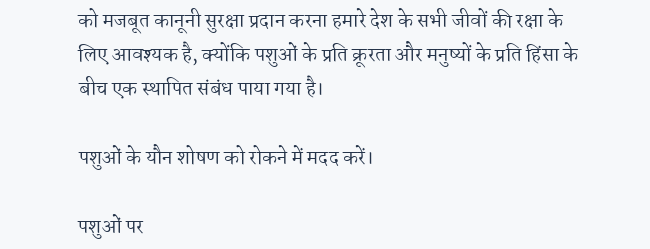को मजबूत कानूनी सुरक्षा प्रदान करना हमारे देश के सभी जीवों की रक्षा के लिए आवश्यक है, क्योंकि पशुओं के प्रति क्रूरता और मनुष्यों के प्रति हिंसा के बीच एक स्थापित संबंध पाया गया है।

पशुओं के यौन शोषण को रोकने में मदद करें।

पशुओं पर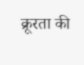क्रूरता की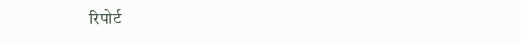रिपोर्ट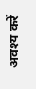अवश्य करें